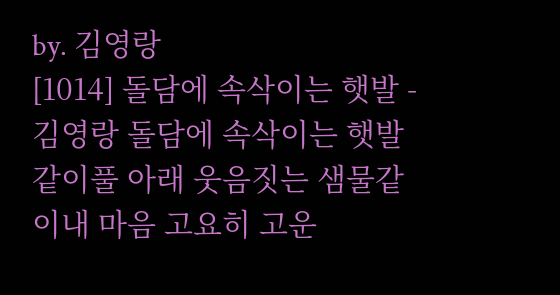by. 김영랑
[1014] 돌담에 속삭이는 햇발 - 김영랑 돌담에 속삭이는 햇발같이풀 아래 웃음짓는 샘물같이내 마음 고요히 고운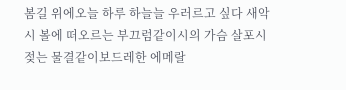봄길 위에오늘 하루 하늘늘 우러르고 싶다 새악시 볼에 떠오르는 부끄럼같이시의 가슴 살포시 젖는 물결같이보드레한 에메랄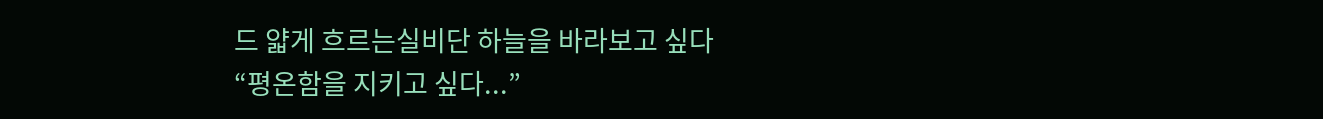드 얇게 흐르는실비단 하늘을 바라보고 싶다
“평온함을 지키고 싶다...”